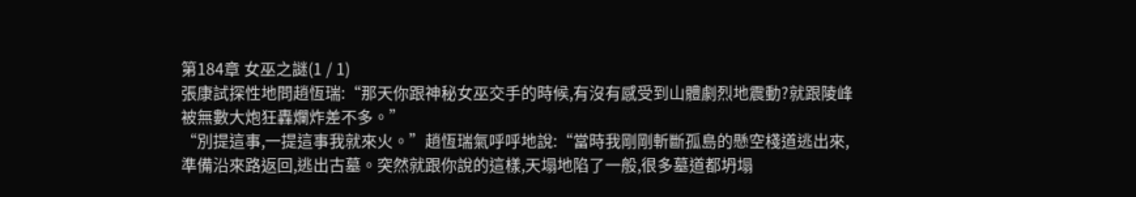第184章 女巫之謎(1 / 1)
張康試探性地問趙恆瑞:“那天你跟神秘女巫交手的時候,有沒有感受到山體劇烈地震動?就跟陵峰被無數大炮狂轟爛炸差不多。”
“別提這事,一提這事我就來火。”趙恆瑞氣呼呼地說:“當時我剛剛斬斷孤島的懸空棧道逃出來,準備沿來路返回,逃出古墓。突然就跟你說的這樣,天塌地陷了一般,很多墓道都坍塌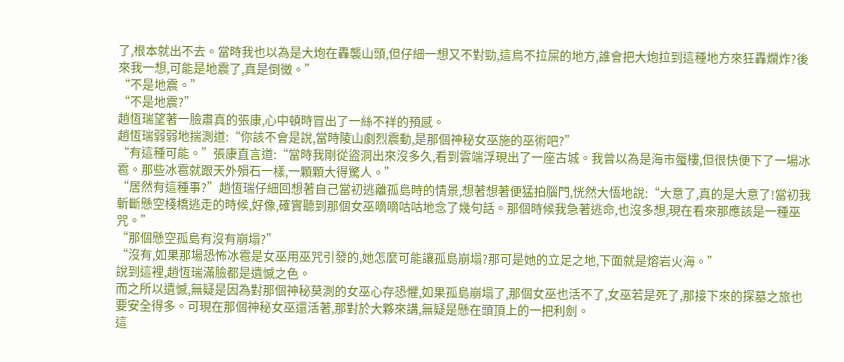了,根本就出不去。當時我也以為是大炮在轟襲山頭,但仔細一想又不對勁,這鳥不拉屎的地方,誰會把大炮拉到這種地方來狂轟爛炸?後來我一想,可能是地震了,真是倒黴。”
“不是地震。”
“不是地震?”
趙恆瑞望著一臉肅真的張康,心中頓時冒出了一絲不祥的預感。
趙恆瑞弱弱地揣測道:“你該不會是說,當時陵山劇烈震動,是那個神秘女巫施的巫術吧?”
“有這種可能。”張康直言道:“當時我剛從盜洞出來沒多久,看到雲端浮現出了一座古城。我曾以為是海市蜃樓,但很快便下了一場冰雹。那些冰雹就跟天外殞石一樣,一顆顆大得驚人。”
“居然有這種事?”趙恆瑞仔細回想著自己當初逃離孤島時的情景,想著想著便猛拍腦門,恍然大悟地說:“大意了,真的是大意了!當初我斬斷懸空棧橋逃走的時候,好像,確實聽到那個女巫嘀嘀咕咕地念了幾句話。那個時候我急著逃命,也沒多想,現在看來那應該是一種巫咒。”
“那個懸空孤島有沒有崩塌?”
“沒有,如果那場恐怖冰雹是女巫用巫咒引發的,她怎麼可能讓孤島崩塌?那可是她的立足之地,下面就是熔岩火海。”
說到這裡,趙恆瑞滿臉都是遺憾之色。
而之所以遺憾,無疑是因為對那個神秘莫測的女巫心存恐懼,如果孤島崩塌了,那個女巫也活不了,女巫若是死了,那接下來的探墓之旅也要安全得多。可現在那個神秘女巫還活著,那對於大夥來講,無疑是懸在頭頂上的一把利劍。
這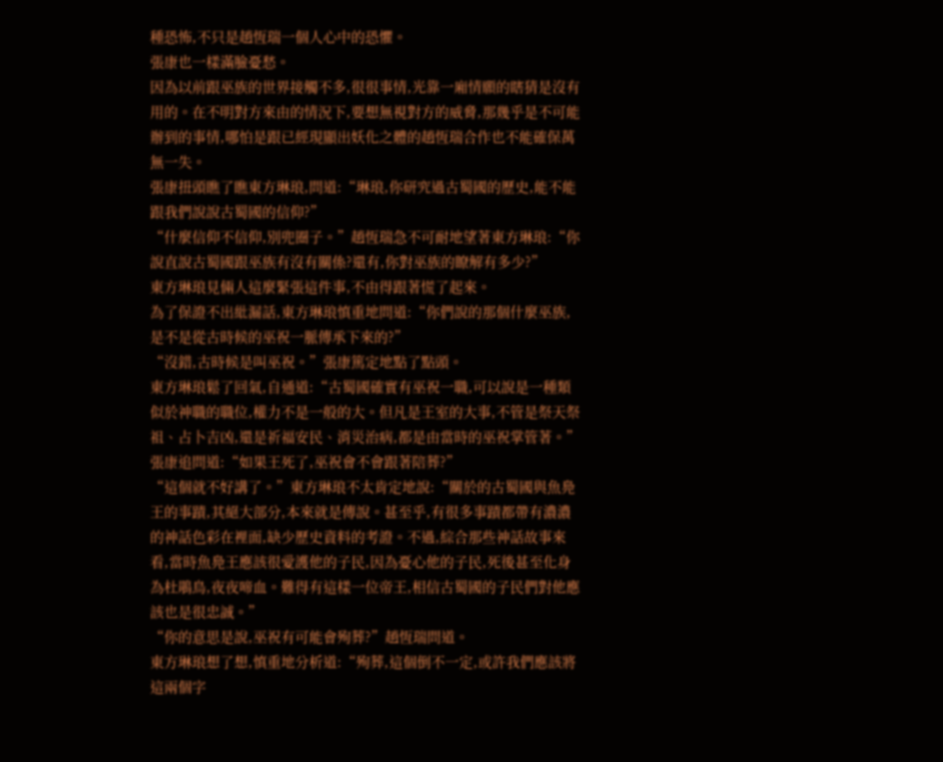種恐怖,不只是趙恆瑞一個人心中的恐懼。
張康也一樣滿臉憂愁。
因為以前跟巫族的世界接觸不多,很很事情,光靠一廂情願的瞎猜是沒有用的。在不明對方來由的情況下,要想無視對方的威脅,那幾乎是不可能辦到的事情,哪怕是跟已經現顯出妖化之體的趙恆瑞合作也不能確保萬無一失。
張康扭頭瞧了瞧東方琳琅,問道:“琳琅,你研究過古蜀國的歷史,能不能跟我們說說古蜀國的信仰?”
“什麼信仰不信仰,別兜圈子。”趙恆瑞急不可耐地望著東方琳琅:“你說直說古蜀國跟巫族有沒有關係?還有,你對巫族的瞭解有多少?”
東方琳琅見倆人這麼緊張這件事,不由得跟著慌了起來。
為了保證不出紕漏話,東方琳琅慎重地問道:“你們說的那個什麼巫族,是不是從古時候的巫祝一脈傳承下來的?”
“沒錯,古時候是叫巫祝。”張康篤定地點了點頭。
東方琳琅鬆了回氣,自通道:“古蜀國確實有巫祝一職,可以說是一種類似於神職的職位,權力不是一般的大。但凡是王室的大事,不管是祭天祭祖、占卜吉凶,還是祈福安民、消災治病,都是由當時的巫祝掌管著。”
張康追問道:“如果王死了,巫祝會不會跟著陪葬?”
“這個就不好講了。”東方琳琅不太肯定地說:“關於的古蜀國與魚鳧王的事蹟,其絕大部分,本來就是傳說。甚至乎,有很多事蹟都帶有濃濃的神話色彩在裡面,缺少歷史資料的考證。不過,綜合那些神話故事來看,當時魚鳧王應該很愛護他的子民,因為憂心他的子民,死後甚至化身為杜鵑鳥,夜夜啼血。難得有這樣一位帝王,相信古蜀國的子民們對他應該也是很忠誠。”
“你的意思是說,巫祝有可能會殉葬?”趙恆瑞問道。
東方琳琅想了想,慎重地分析道:“殉葬,這個倒不一定,或許我們應該將這兩個字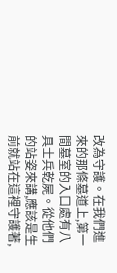改為守護。在我們進來的那條墓道上,第一間墓室的入口處有八具士兵乾屍。從他們的站姿來講,應該是生前就站在這裡守護著,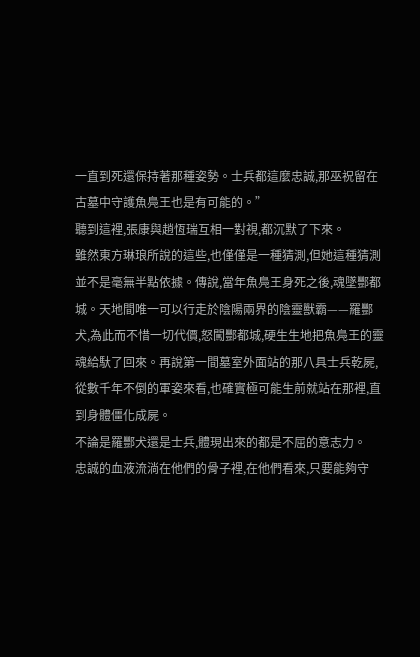一直到死還保持著那種姿勢。士兵都這麼忠誠,那巫祝留在古墓中守護魚鳧王也是有可能的。”
聽到這裡,張康與趙恆瑞互相一對視,都沉默了下來。
雖然東方琳琅所說的這些,也僅僅是一種猜測,但她這種猜測並不是毫無半點依據。傳說,當年魚鳧王身死之後,魂墜酆都城。天地間唯一可以行走於陰陽兩界的陰靈獸霸——羅酆犬,為此而不惜一切代價,怒闖酆都城,硬生生地把魚鳧王的靈魂給馱了回來。再說第一間墓室外面站的那八具士兵乾屍,從數千年不倒的軍姿來看,也確實極可能生前就站在那裡,直到身體僵化成屍。
不論是羅酆犬還是士兵,體現出來的都是不屈的意志力。
忠誠的血液流淌在他們的骨子裡,在他們看來,只要能夠守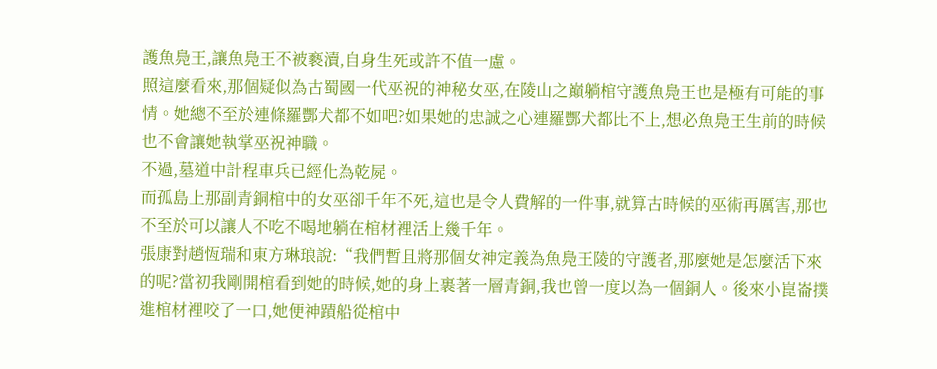護魚鳧王,讓魚鳧王不被褻瀆,自身生死或許不值一慮。
照這麼看來,那個疑似為古蜀國一代巫祝的神秘女巫,在陵山之巔躺棺守護魚鳧王也是極有可能的事情。她總不至於連條羅酆犬都不如吧?如果她的忠誠之心連羅酆犬都比不上,想必魚鳧王生前的時候也不會讓她執掌巫祝神職。
不過,墓道中計程車兵已經化為乾屍。
而孤島上那副青銅棺中的女巫卻千年不死,這也是令人費解的一件事,就算古時候的巫術再厲害,那也不至於可以讓人不吃不喝地躺在棺材裡活上幾千年。
張康對趙恆瑞和東方琳琅說:“我們暫且將那個女神定義為魚鳧王陵的守護者,那麼她是怎麼活下來的呢?當初我剛開棺看到她的時候,她的身上裹著一層青銅,我也曾一度以為一個銅人。後來小崑崙撲進棺材裡咬了一口,她便神蹟船從棺中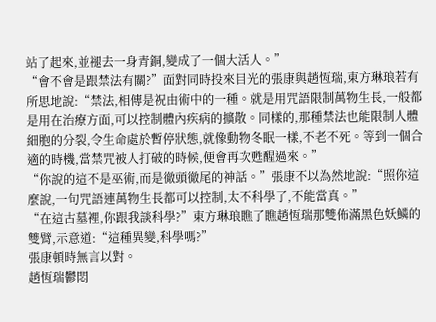站了起來,並褪去一身青銅,變成了一個大活人。”
“會不會是跟禁法有關?”面對同時投來目光的張康與趙恆瑞,東方琳琅若有所思地說:“禁法,相傳是祝由術中的一種。就是用咒語限制萬物生長,一般都是用在治療方面,可以控制體內疾病的擴散。同樣的,那種禁法也能限制人體細胞的分裂,令生命處於暫停狀態,就像動物冬眠一樣,不老不死。等到一個合適的時機,當禁咒被人打破的時候,便會再次甦醒過來。”
“你說的這不是巫術,而是徹頭徹尾的神話。”張康不以為然地說:“照你這麼說,一句咒語連萬物生長都可以控制,太不科學了,不能當真。”
“在這古墓裡,你跟我談科學?”東方琳琅瞧了瞧趙恆瑞那雙佈滿黑色妖鱗的雙臂,示意道:“這種異變,科學嗎?”
張康頓時無言以對。
趙恆瑞鬱悶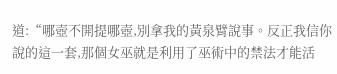道:“哪壺不開提哪壺,別拿我的黃泉臂說事。反正我信你說的這一套,那個女巫就是利用了巫術中的禁法才能活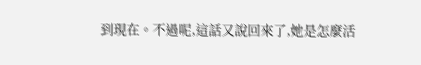到現在。不過呢,這話又說回來了,她是怎麼活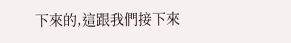下來的,這跟我們接下來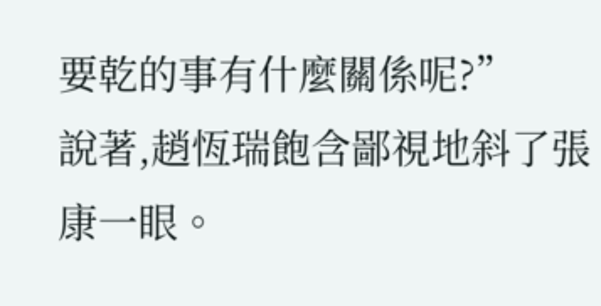要乾的事有什麼關係呢?”
說著,趙恆瑞飽含鄙視地斜了張康一眼。